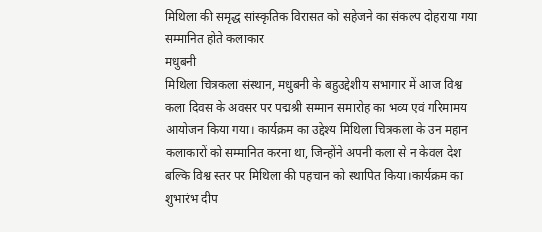मिथिला की समृद्ध सांस्कृतिक विरासत को सहेजने का संकल्प दोहराया गया
सम्मानित होते कलाकार
मधुबनी
मिथिला चित्रकला संस्थान, मधुबनी के बहुउद्देशीय सभागार में आज विश्व कला दिवस के अवसर पर पद्मश्री सम्मान समारोह का भव्य एवं गरिमामय आयोजन किया गया। कार्यक्रम का उद्देश्य मिथिला चित्रकला के उन महान कलाकारों को सम्मानित करना था, जिन्होंने अपनी कला से न केवल देश बल्कि विश्व स्तर पर मिथिला की पहचान को स्थापित किया।कार्यक्रम का शुभारंभ दीप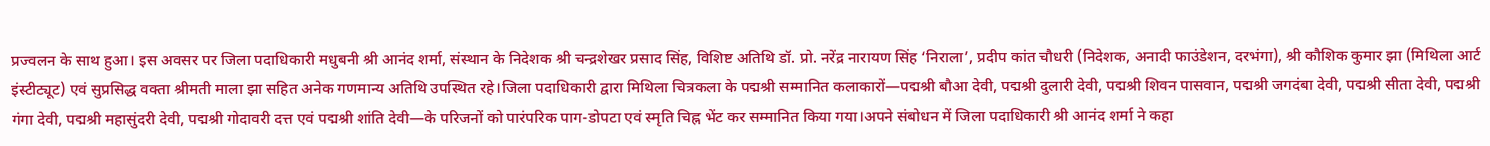प्रज्वलन के साथ हुआ। इस अवसर पर जिला पदाधिकारी मधुबनी श्री आनंद शर्मा, संस्थान के निदेशक श्री चन्द्रशेखर प्रसाद सिंह, विशिष्ट अतिथि डॉ. प्रो. नरेंद्र नारायण सिंह ‘निराला’, प्रदीप कांत चौधरी (निदेशक, अनादी फाउंडेशन, दरभंगा), श्री कौशिक कुमार झा (मिथिला आर्ट इंस्टीट्यूट) एवं सुप्रसिद्ध वक्ता श्रीमती माला झा सहित अनेक गणमान्य अतिथि उपस्थित रहे।जिला पदाधिकारी द्वारा मिथिला चित्रकला के पद्मश्री सम्मानित कलाकारों—पद्मश्री बौआ देवी, पद्मश्री दुलारी देवी, पद्मश्री शिवन पासवान, पद्मश्री जगदंबा देवी, पद्मश्री सीता देवी, पद्मश्री गंगा देवी, पद्मश्री महासुंदरी देवी, पद्मश्री गोदावरी दत्त एवं पद्मश्री शांति देवी—के परिजनों को पारंपरिक पाग-डोपटा एवं स्मृति चिह्न भेंट कर सम्मानित किया गया।अपने संबोधन में जिला पदाधिकारी श्री आनंद शर्मा ने कहा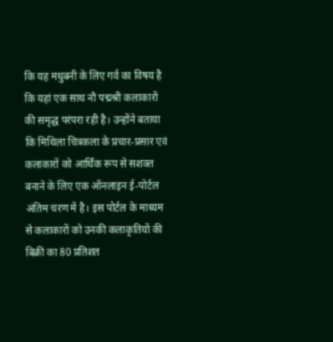कि यह मधुबनी के लिए गर्व का विषय है कि यहां एक साथ नौ पद्मश्री कलाकारों की समृद्ध परंपरा रही है। उन्होंने बताया कि मिथिला चित्रकला के प्रचार-प्रसार एवं कलाकारों को आर्थिक रूप से सशक्त बनाने के लिए एक ऑनलाइन ई-पोर्टल अंतिम चरण में है। इस पोर्टल के माध्यम से कलाकारों को उनकी कलाकृतियों की बिक्री का 80 प्रतिशत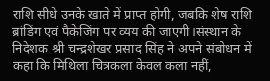राशि सीधे उनके खाते में प्राप्त होगी, जबकि शेष राशि ब्रांडिंग एवं पैकेजिंग पर व्यय की जाएगी।संस्थान के निदेशक श्री चन्द्रशेखर प्रसाद सिंह ने अपने संबोधन में कहा कि मिथिला चित्रकला केवल कला नहीं,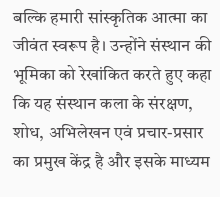बल्कि हमारी सांस्कृतिक आत्मा का जीवंत स्वरूप है। उन्होंने संस्थान की भूमिका को रेखांकित करते हुए कहा कि यह संस्थान कला के संरक्षण, शोध, अभिलेखन एवं प्रचार-प्रसार का प्रमुख केंद्र है और इसके माध्यम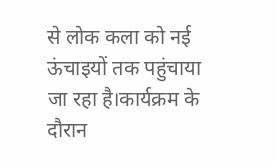से लोक कला को नई ऊंचाइयों तक पहुंचाया जा रहा है।कार्यक्रम के दौरान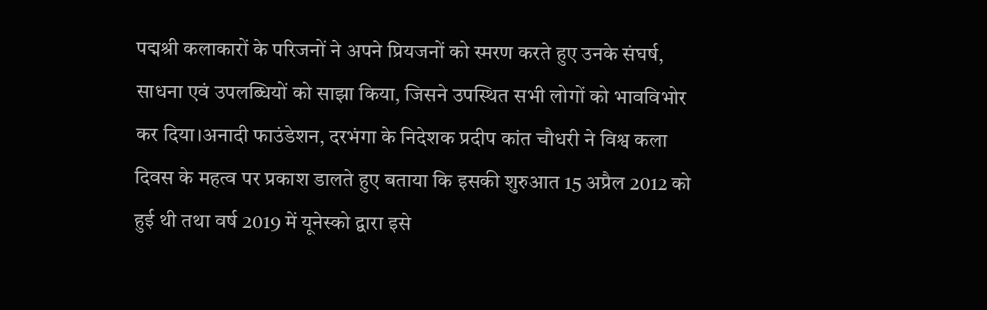पद्मश्री कलाकारों के परिजनों ने अपने प्रियजनों को स्मरण करते हुए उनके संघर्ष, साधना एवं उपलब्धियों को साझा किया, जिसने उपस्थित सभी लोगों को भावविभोर कर दिया।अनादी फाउंडेशन, दरभंगा के निदेशक प्रदीप कांत चौधरी ने विश्व कला दिवस के महत्व पर प्रकाश डालते हुए बताया कि इसकी शुरुआत 15 अप्रैल 2012 को हुई थी तथा वर्ष 2019 में यूनेस्को द्वारा इसे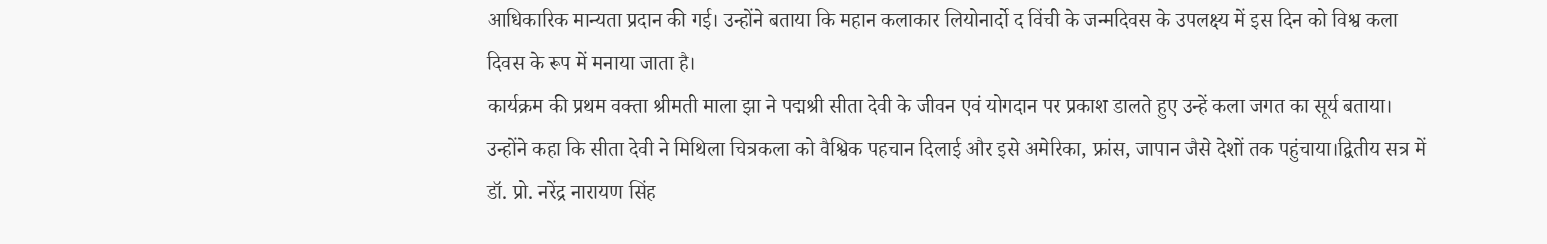आधिकारिक मान्यता प्रदान की गई। उन्होंने बताया कि महान कलाकार लियोनार्दो द विंची के जन्मदिवस के उपलक्ष्य में इस दिन को विश्व कला दिवस के रूप में मनाया जाता है।
कार्यक्रम की प्रथम वक्ता श्रीमती माला झा ने पद्मश्री सीता देवी के जीवन एवं योगदान पर प्रकाश डालते हुए उन्हें कला जगत का सूर्य बताया। उन्होंने कहा कि सीता देवी ने मिथिला चित्रकला को वैश्विक पहचान दिलाई और इसे अमेरिका, फ्रांस, जापान जैसे देशों तक पहुंचाया।द्वितीय सत्र में डॉ. प्रो. नरेंद्र नारायण सिंह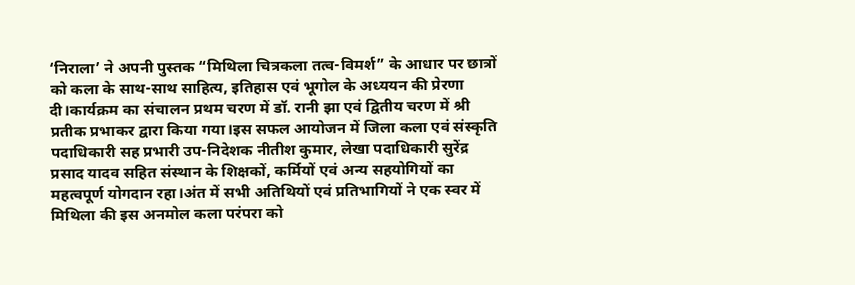‘निराला’ ने अपनी पुस्तक “मिथिला चित्रकला तत्व-विमर्श” के आधार पर छात्रों को कला के साथ-साथ साहित्य, इतिहास एवं भूगोल के अध्ययन की प्रेरणा दी।कार्यक्रम का संचालन प्रथम चरण में डॉ. रानी झा एवं द्वितीय चरण में श्री प्रतीक प्रभाकर द्वारा किया गया।इस सफल आयोजन में जिला कला एवं संस्कृति पदाधिकारी सह प्रभारी उप-निदेशक नीतीश कुमार, लेखा पदाधिकारी सुरेंद्र प्रसाद यादव सहित संस्थान के शिक्षकों, कर्मियों एवं अन्य सहयोगियों का महत्वपूर्ण योगदान रहा।अंत में सभी अतिथियों एवं प्रतिभागियों ने एक स्वर में मिथिला की इस अनमोल कला परंपरा को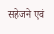सहेजने एवं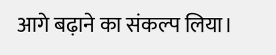आगे बढ़ाने का संकल्प लिया।